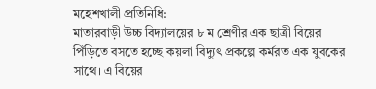মহেশখালী প্রতিনিধি:
মাতারবাড়ী উচ্চ বিদ্যালয়ের ৮ ম শ্রেণীর এক ছাত্রী বিয়ের পিঁড়িতে বসতে হচ্ছে কয়লা বিদ্যুৎ প্রকল্পে কর্মরত এক যুবকের সাথে। এ বিয়ের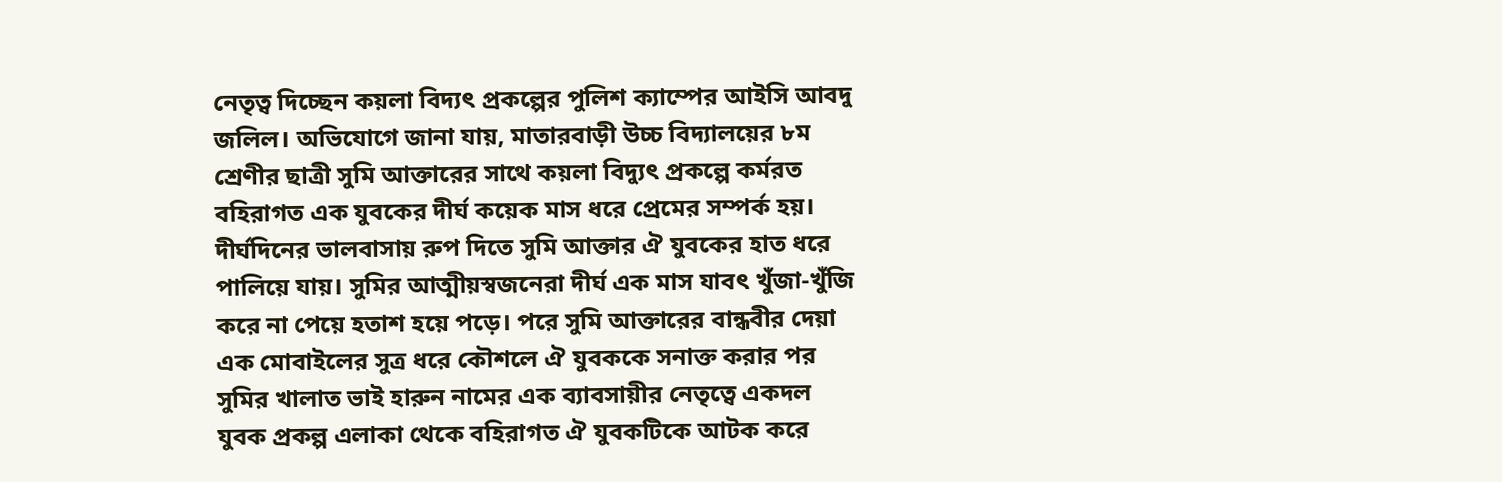নেতৃত্ব দিচ্ছেন কয়লা বিদ্যৎ প্রকল্পের পুলিশ ক্যাম্পের আইসি আবদু জলিল। অভিযোগে জানা যায়, মাতারবাড়ী উচ্চ বিদ্যালয়ের ৮ম শ্রেণীর ছাত্রী সুমি আক্তারের সাথে কয়লা বিদ্যুৎ প্রকল্পে কর্মরত বহিরাগত এক যুবকের দীর্ঘ কয়েক মাস ধরে প্রেমের সম্পর্ক হয়। দীর্ঘদিনের ভালবাসায় রুপ দিতে সুমি আক্তার ঐ যুবকের হাত ধরে পালিয়ে যায়। সুমির আত্মীয়স্বজনেরা দীর্ঘ এক মাস যাবৎ খুঁজা-খুঁজি করে না পেয়ে হতাশ হয়ে পড়ে। পরে সুমি আক্তারের বান্ধবীর দেয়া এক মোবাইলের সুত্র ধরে কৌশলে ঐ যুবককে সনাক্ত করার পর সুমির খালাত ভাই হারুন নামের এক ব্যাবসায়ীর নেতৃত্বে একদল যুবক প্রকল্প এলাকা থেকে বহিরাগত ঐ যুবকটিকে আটক করে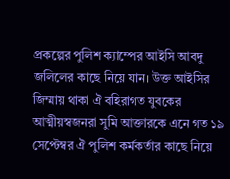প্রকল্পের পুলিশ ক্যাম্পের আইসি আবদু জলিলের কাছে নিয়ে যান। উক্ত আইসির জিম্মায় থাকা ঐ বহিরাগত যুবকের আত্মীয়স্বজনরা সুমি আক্তারকে এনে গত ১৯ সেপ্টেম্বর ঐ পুলিশ কর্মকর্তার কাছে নিয়ে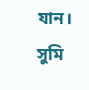যান। সুমি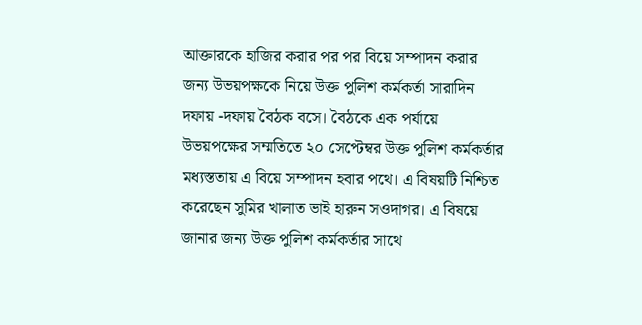আক্তারকে হাজির করার পর পর বিয়ে সম্পাদন করার জন্য উভয়পক্ষকে নিয়ে উক্ত পুলিশ কর্মকর্তা সারাদিন দফায় -দফায় বৈঠক বসে। বৈঠকে এক পর্যায়ে উভয়পক্ষের সম্মতিতে ২০ সেপ্টেম্বর উক্ত পুলিশ কর্মকর্তার মধ্যস্ততায় এ বিয়ে সম্পাদন হবার পথে। এ বিষয়টি নিশ্চিত করেছেন সুমির খালাত ভাই হারুন সওদাগর। এ বিষয়ে জানার জন্য উক্ত পুলিশ কর্মকর্তার সাথে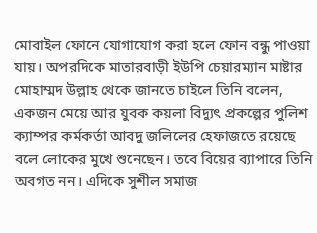মোবাইল ফোনে যোগাযোগ করা হলে ফোন বন্ধু পাওয়া যায়। অপরদিকে মাতারবাড়ী ইউপি চেয়ারম্যান মাষ্টার মোহাম্মদ উল্লাহ থেকে জানতে চাইলে তিনি বলেন, একজন মেয়ে আর যুবক কয়লা বিদ্যুৎ প্রকল্পের পুলিশ ক্যাম্পর কর্মকর্তা আবদু জলিলের হেফাজতে রয়েছে বলে লোকের মুখে শুনেছেন। তবে বিয়ের ব্যাপারে তিনি অবগত নন। এদিকে সুশীল সমাজ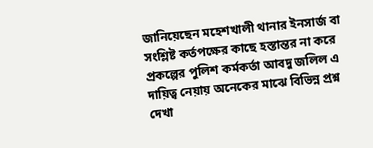জানিয়েছেন মহেশখালী থানার ইনসার্জ বা সংশ্লিষ্ট কর্তপক্ষের কাছে হস্তান্তর না করে প্রকল্পের পুলিশ কর্মকর্তা আবদু জলিল এ দায়িত্ব নেয়ায় অনেকের মাঝে বিভিন্ন প্রশ্ন দেখা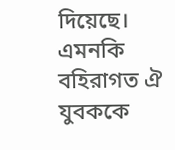দিয়েছে। এমনকি বহিরাগত ঐ যুবককে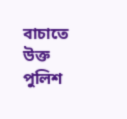বাচাতে উক্ত পুলিশ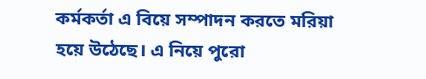কর্মকর্তা এ বিয়ে সম্পাদন করতে মরিয়া হয়ে উঠেছে। এ নিয়ে পুরো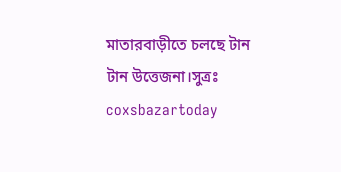মাতারবাড়ীতে চলছে টান টান উত্তেজনা।সুত্রঃ coxsbazartoday